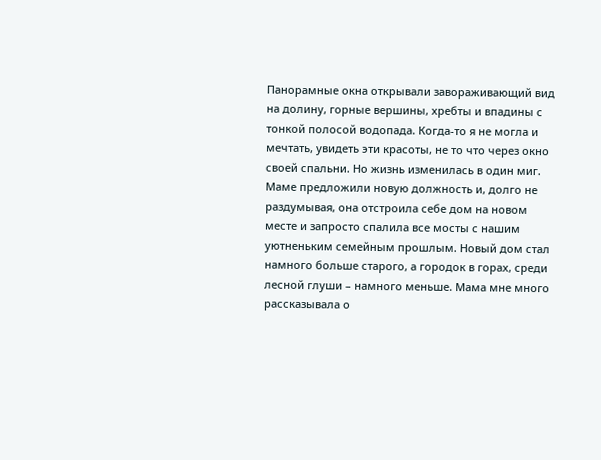Панорамные окна открывали завораживающий вид на долину, горные вершины, хребты и впадины с тонкой полосой водопада. Когда-то я не могла и мечтать, увидеть эти красоты, не то что через окно своей спальни. Но жизнь изменилась в один миг. Маме предложили новую должность и, долго не раздумывая, она отстроила себе дом на новом месте и запросто спалила все мосты с нашим уютненьким семейным прошлым. Новый дом стал намного больше старого, а городок в горах, среди лесной глуши – намного меньше. Мама мне много рассказывала о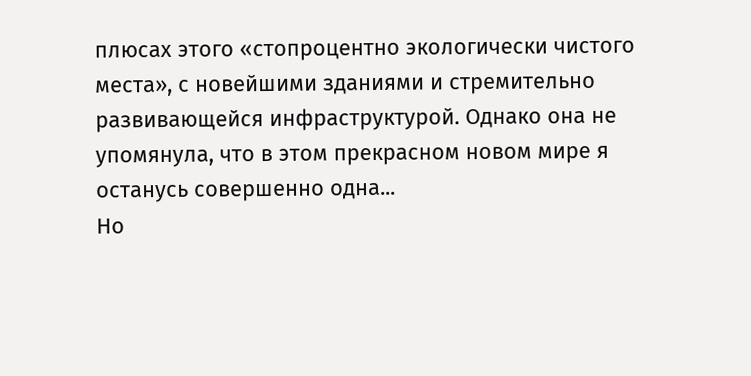плюсах этого «стопроцентно экологически чистого места», с новейшими зданиями и стремительно развивающейся инфраструктурой. Однако она не упомянула, что в этом прекрасном новом мире я останусь совершенно одна...
Но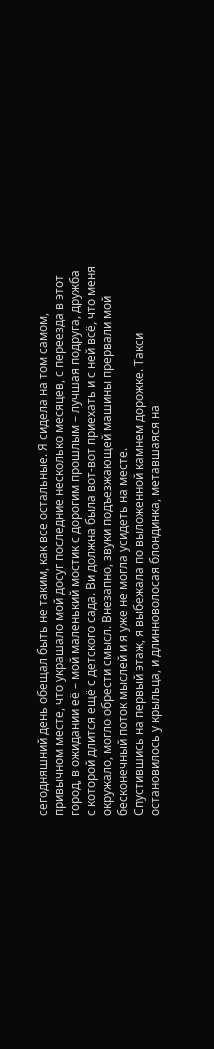сегодняшний день обещал быть не таким, как все остальные. Я сидела на том самом, привычном месте, что украшало мой досуг последние несколько месяцев, с переезда в этот город, в ожидании её – мой маленький мостик с дорогим прошлым – лучшая подруга, дружба с которой длится ещё с детского сада. Ви должна была вот-вот приехать и с ней всё, что меня окружало, могло обрести смысл. Внезапно, звуки подъезжающей машины прервали мой бесконечный поток мыслей и я уже не могла усидеть на месте.
Спустившись на первый этаж, я выбежала по выложенной камнем дорожке. Такси остановилось у крыльца, и длинноволосая блондинка, метавшаяся на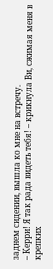заднем сидении, вышла ко мне на встречу.
– Керри! Я так рада видеть тебя! – крикнула Ви, сжимая меня в крепких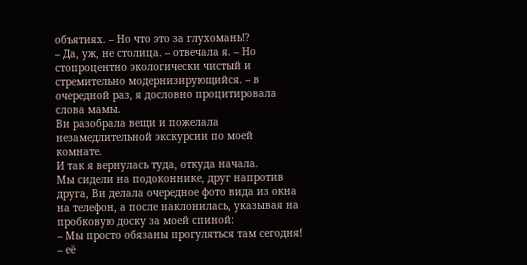объятиях. – Но что это за глухомань!?
– Да, уж, не столица. – отвечала я. – Но стопроцентно экологически чистый и стремительно модернизирующийся. – в очередной раз, я дословно процитировала слова мамы.
Ви разобрала вещи и пожелала незамедлительной экскурсии по моей комнате.
И так я вернулась туда, откуда начала.
Мы сидели на подоконнике, друг напротив друга, Ви делала очередное фото вида из окна на телефон, а после наклонилась, указывая на пробковую доску за моей спиной:
– Мы просто обязаны прогуляться там сегодня! – её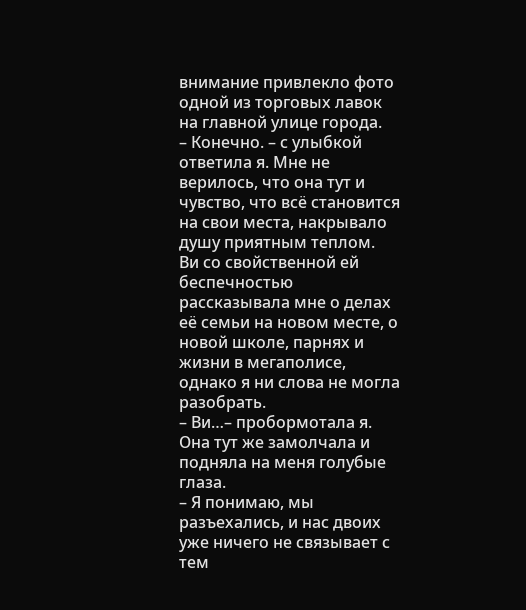внимание привлекло фото одной из торговых лавок на главной улице города.
– Конечно. – с улыбкой ответила я. Мне не верилось, что она тут и чувство, что всё становится на свои места, накрывало душу приятным теплом.
Ви со свойственной ей беспечностью рассказывала мне о делах её семьи на новом месте, о новой школе, парнях и жизни в мегаполисе, однако я ни слова не могла разобрать.
– Ви…– пробормотала я.
Она тут же замолчала и подняла на меня голубые глаза.
– Я понимаю, мы разъехались, и нас двоих уже ничего не связывает с тем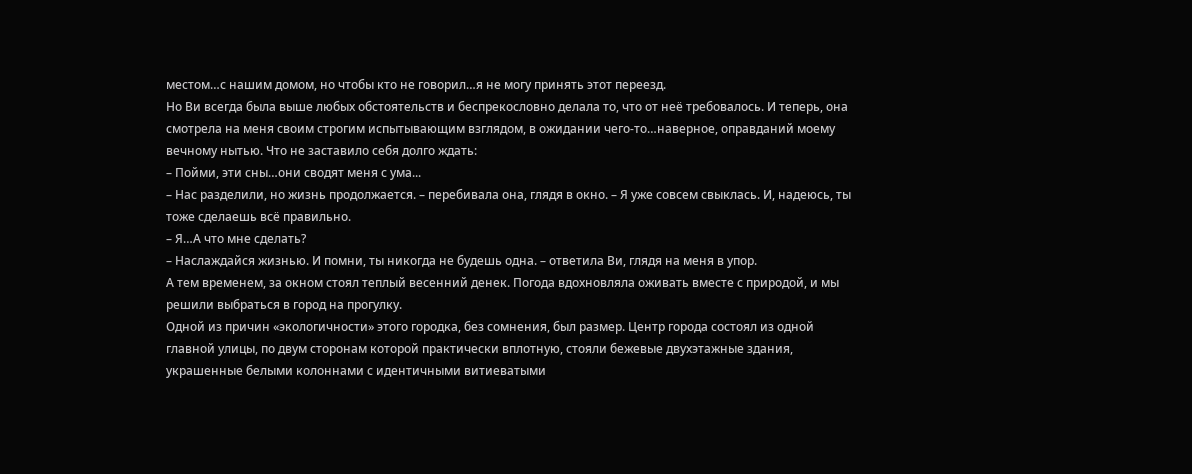местом…с нашим домом, но чтобы кто не говорил…я не могу принять этот переезд.
Но Ви всегда была выше любых обстоятельств и беспрекословно делала то, что от неё требовалось. И теперь, она смотрела на меня своим строгим испытывающим взглядом, в ожидании чего-то…наверное, оправданий моему вечному нытью. Что не заставило себя долго ждать:
– Пойми, эти сны…они сводят меня с ума...
– Нас разделили, но жизнь продолжается. – перебивала она, глядя в окно. – Я уже совсем свыклась. И, надеюсь, ты тоже сделаешь всё правильно.
– Я…А что мне сделать?
– Наслаждайся жизнью. И помни, ты никогда не будешь одна. – ответила Ви, глядя на меня в упор.
А тем временем, за окном стоял теплый весенний денек. Погода вдохновляла оживать вместе с природой, и мы решили выбраться в город на прогулку.
Одной из причин «экологичности» этого городка, без сомнения, был размер. Центр города состоял из одной главной улицы, по двум сторонам которой практически вплотную, стояли бежевые двухэтажные здания, украшенные белыми колоннами с идентичными витиеватыми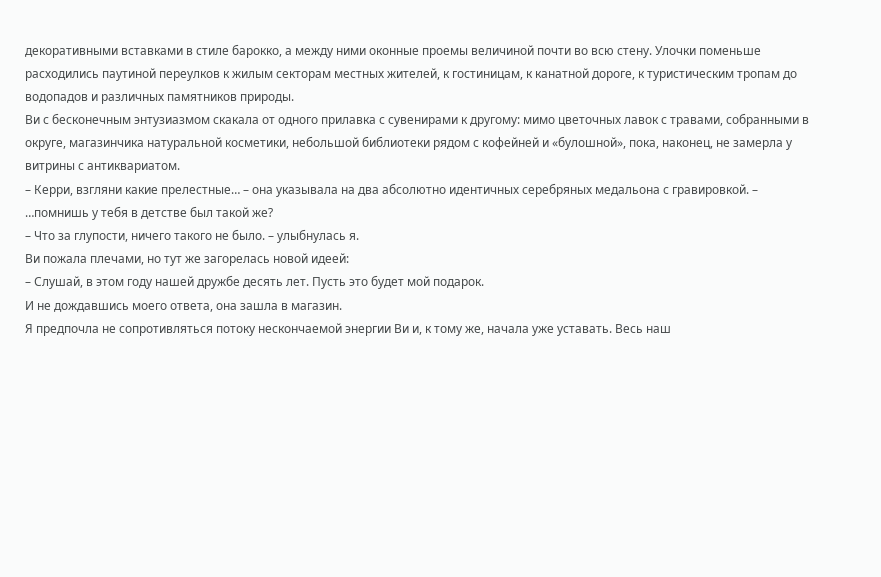декоративными вставками в стиле барокко, а между ними оконные проемы величиной почти во всю стену. Улочки поменьше расходились паутиной переулков к жилым секторам местных жителей, к гостиницам, к канатной дороге, к туристическим тропам до водопадов и различных памятников природы.
Ви с бесконечным энтузиазмом скакала от одного прилавка с сувенирами к другому: мимо цветочных лавок с травами, собранными в округе, магазинчика натуральной косметики, небольшой библиотеки рядом с кофейней и «булошной», пока, наконец, не замерла у витрины с антиквариатом.
– Керри, взгляни какие прелестные… – она указывала на два абсолютно идентичных серебряных медальона с гравировкой. – …помнишь у тебя в детстве был такой же?
– Что за глупости, ничего такого не было. – улыбнулась я.
Ви пожала плечами, но тут же загорелась новой идеей:
– Слушай, в этом году нашей дружбе десять лет. Пусть это будет мой подарок.
И не дождавшись моего ответа, она зашла в магазин.
Я предпочла не сопротивляться потоку нескончаемой энергии Ви и, к тому же, начала уже уставать. Весь наш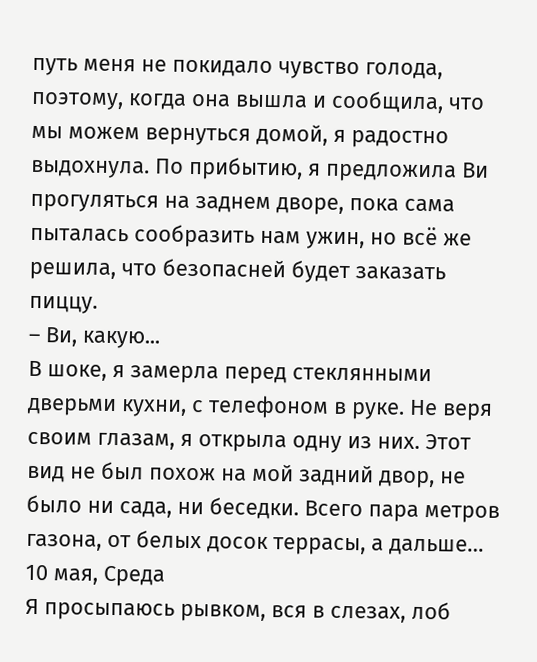путь меня не покидало чувство голода, поэтому, когда она вышла и сообщила, что мы можем вернуться домой, я радостно выдохнула. По прибытию, я предложила Ви прогуляться на заднем дворе, пока сама пыталась сообразить нам ужин, но всё же решила, что безопасней будет заказать пиццу.
– Ви, какую...
В шоке, я замерла перед стеклянными дверьми кухни, с телефоном в руке. Не веря своим глазам, я открыла одну из них. Этот вид не был похож на мой задний двор, не было ни сада, ни беседки. Всего пара метров газона, от белых досок террасы, а дальше…
10 мая, Среда
Я просыпаюсь рывком, вся в слезах, лоб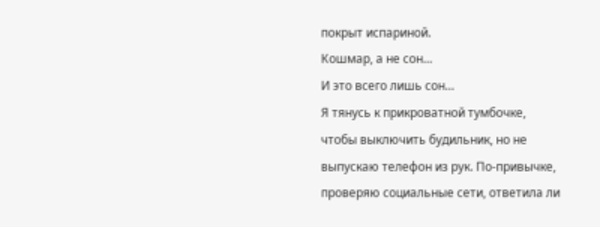покрыт испариной.
Кошмар, а не сон…
И это всего лишь сон…
Я тянусь к прикроватной тумбочке, чтобы выключить будильник, но не выпускаю телефон из рук. По-привычке, проверяю социальные сети, ответила ли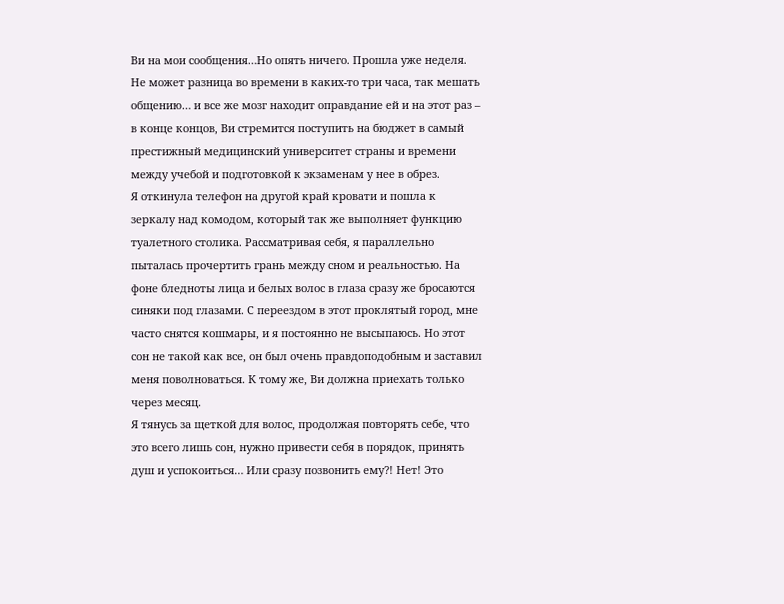Ви на мои сообщения…Но опять ничего. Прошла уже неделя. Не может разница во времени в каких-то три часа, так мешать общению… и все же мозг находит оправдание ей и на этот раз – в конце концов, Ви стремится поступить на бюджет в самый престижный медицинский университет страны и времени между учебой и подготовкой к экзаменам у нее в обрез.
Я откинула телефон на другой край кровати и пошла к зеркалу над комодом, который так же выполняет функцию туалетного столика. Рассматривая себя, я параллельно пыталась прочертить грань между сном и реальностью. На фоне бледноты лица и белых волос в глаза сразу же бросаются синяки под глазами. С переездом в этот проклятый город, мне часто снятся кошмары, и я постоянно не высыпаюсь. Но этот сон не такой как все, он был очень правдоподобным и заставил меня поволноваться. К тому же, Ви должна приехать только через месяц.
Я тянусь за щеткой для волос, продолжая повторять себе, что это всего лишь сон, нужно привести себя в порядок, принять душ и успокоиться… Или сразу позвонить ему?! Нет! Это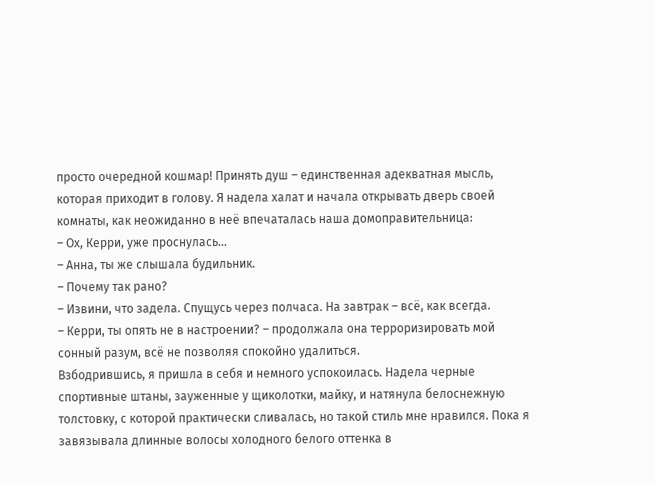просто очередной кошмар! Принять душ – единственная адекватная мысль, которая приходит в голову. Я надела халат и начала открывать дверь своей комнаты, как неожиданно в неё впечаталась наша домоправительница:
– Ох, Керри, уже проснулась…
– Анна, ты же слышала будильник.
– Почему так рано?
– Извини, что задела. Спущусь через полчаса. На завтрак – всё, как всегда.
– Керри, ты опять не в настроении? – продолжала она терроризировать мой сонный разум, всё не позволяя спокойно удалиться.
Взбодрившись, я пришла в себя и немного успокоилась. Надела черные спортивные штаны, зауженные у щиколотки, майку, и натянула белоснежную толстовку, с которой практически сливалась, но такой стиль мне нравился. Пока я завязывала длинные волосы холодного белого оттенка в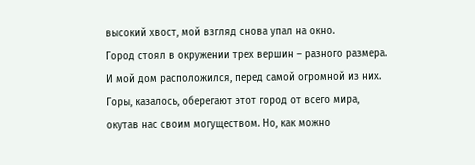высокий хвост, мой взгляд снова упал на окно.
Город стоял в окружении трех вершин – разного размера. И мой дом расположился, перед самой огромной из них. Горы, казалось, оберегают этот город от всего мира, окутав нас своим могуществом. Но, как можно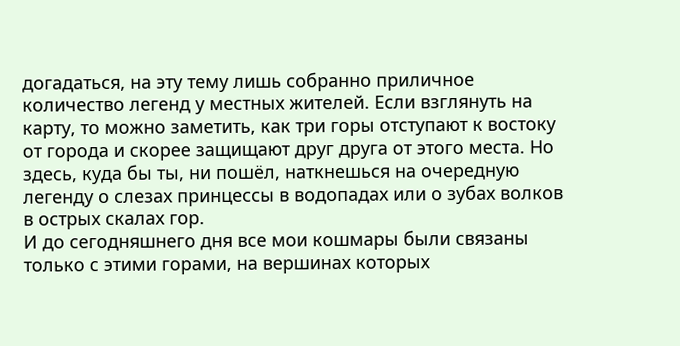догадаться, на эту тему лишь собранно приличное количество легенд у местных жителей. Если взглянуть на карту, то можно заметить, как три горы отступают к востоку от города и скорее защищают друг друга от этого места. Но здесь, куда бы ты, ни пошёл, наткнешься на очередную легенду о слезах принцессы в водопадах или о зубах волков в острых скалах гор.
И до сегодняшнего дня все мои кошмары были связаны только с этими горами, на вершинах которых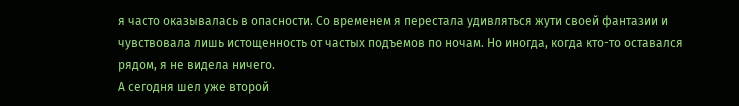я часто оказывалась в опасности. Со временем я перестала удивляться жути своей фантазии и чувствовала лишь истощенность от частых подъемов по ночам. Но иногда, когда кто-то оставался рядом, я не видела ничего.
А сегодня шел уже второй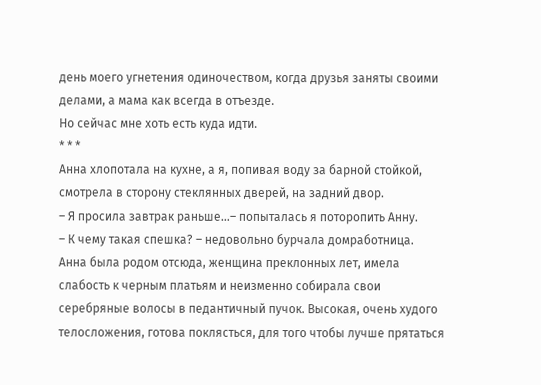день моего угнетения одиночеством, когда друзья заняты своими делами, а мама как всегда в отъезде.
Но сейчас мне хоть есть куда идти.
* * *
Анна хлопотала на кухне, а я, попивая воду за барной стойкой, смотрела в сторону стеклянных дверей, на задний двор.
– Я просила завтрак раньше…– попыталась я поторопить Анну.
– К чему такая спешка? – недовольно бурчала домработница.
Анна была родом отсюда, женщина преклонных лет, имела слабость к черным платьям и неизменно собирала свои серебряные волосы в педантичный пучок. Высокая, очень худого телосложения, готова поклясться, для того чтобы лучше прятаться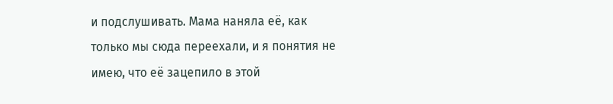и подслушивать. Мама наняла её, как только мы сюда переехали, и я понятия не имею, что её зацепило в этой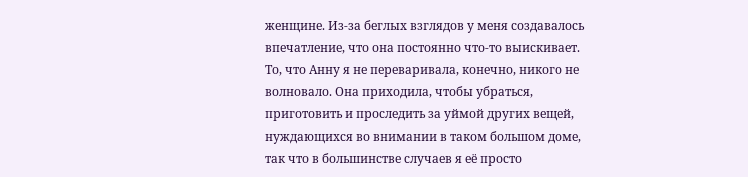женщине. Из-за беглых взглядов у меня создавалось впечатление, что она постоянно что-то выискивает. То, что Анну я не переваривала, конечно, никого не волновало. Она приходила, чтобы убраться, приготовить и проследить за уймой других вещей, нуждающихся во внимании в таком большом доме, так что в большинстве случаев я её просто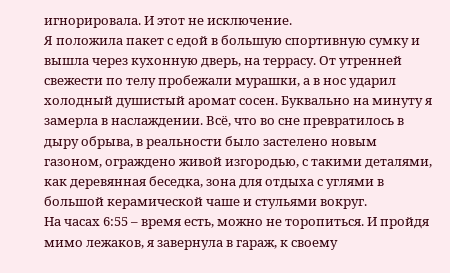игнорировала. И этот не исключение.
Я положила пакет с едой в большую спортивную сумку и вышла через кухонную дверь, на террасу. От утренней свежести по телу пробежали мурашки, а в нос ударил холодный душистый аромат сосен. Буквально на минуту я замерла в наслаждении. Всё, что во сне превратилось в дыру обрыва, в реальности было застелено новым газоном, ограждено живой изгородью, с такими деталями, как деревянная беседка, зона для отдыха с углями в большой керамической чаше и стульями вокруг.
На часах 6:55 – время есть, можно не торопиться. И пройдя мимо лежаков, я завернула в гараж, к своему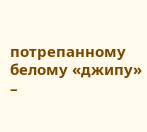потрепанному белому «джипу» –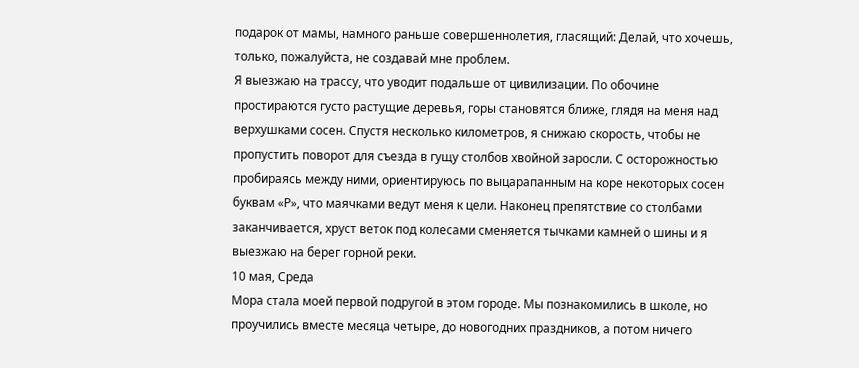подарок от мамы, намного раньше совершеннолетия, гласящий: Делай, что хочешь, только, пожалуйста, не создавай мне проблем.
Я выезжаю на трассу, что уводит подальше от цивилизации. По обочине простираются густо растущие деревья, горы становятся ближе, глядя на меня над верхушками сосен. Спустя несколько километров, я снижаю скорость, чтобы не пропустить поворот для съезда в гущу столбов хвойной заросли. С осторожностью пробираясь между ними, ориентируюсь по выцарапанным на коре некоторых сосен буквам «Р», что маячками ведут меня к цели. Наконец препятствие со столбами заканчивается, хруст веток под колесами сменяется тычками камней о шины и я выезжаю на берег горной реки.
10 мая, Среда
Мора стала моей первой подругой в этом городе. Мы познакомились в школе, но проучились вместе месяца четыре, до новогодних праздников, а потом ничего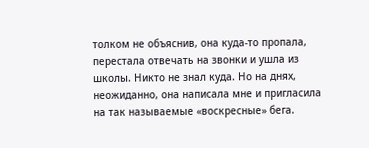толком не объяснив, она куда-то пропала, перестала отвечать на звонки и ушла из школы. Никто не знал куда. Но на днях, неожиданно, она написала мне и пригласила на так называемые «воскресные» бега.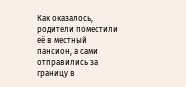Как оказалось, родители поместили её в местный пансион, а сами отправились за границу в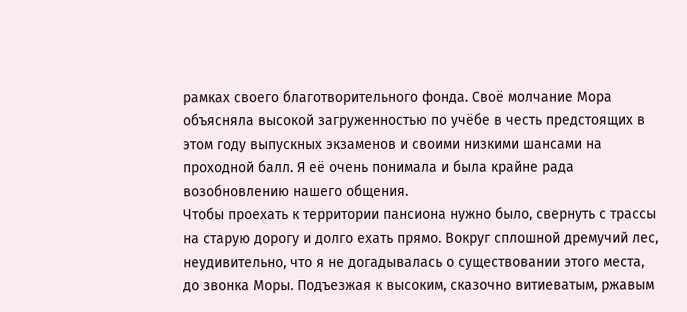рамках своего благотворительного фонда. Своё молчание Мора объясняла высокой загруженностью по учёбе в честь предстоящих в этом году выпускных экзаменов и своими низкими шансами на проходной балл. Я её очень понимала и была крайне рада возобновлению нашего общения.
Чтобы проехать к территории пансиона нужно было, свернуть с трассы на старую дорогу и долго ехать прямо. Вокруг сплошной дремучий лес, неудивительно, что я не догадывалась о существовании этого места, до звонка Моры. Подъезжая к высоким, сказочно витиеватым, ржавым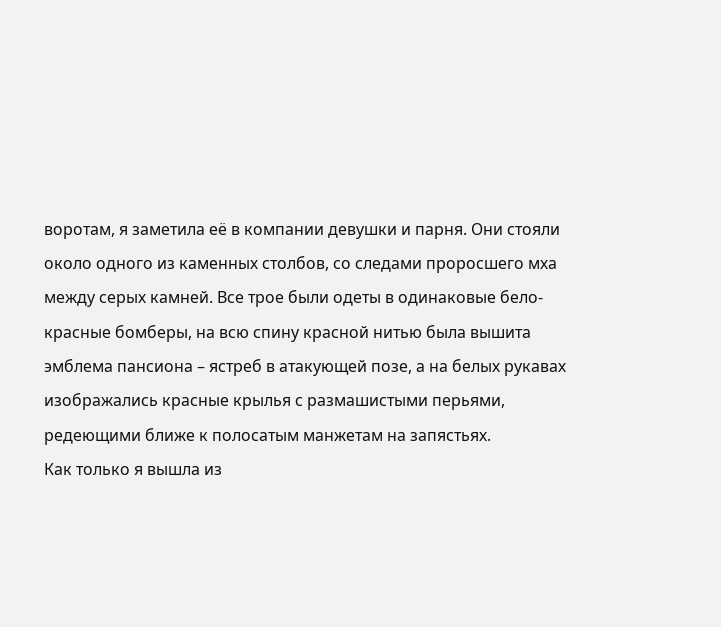воротам, я заметила её в компании девушки и парня. Они стояли около одного из каменных столбов, со следами проросшего мха между серых камней. Все трое были одеты в одинаковые бело-красные бомберы, на всю спину красной нитью была вышита эмблема пансиона – ястреб в атакующей позе, а на белых рукавах изображались красные крылья с размашистыми перьями, редеющими ближе к полосатым манжетам на запястьях.
Как только я вышла из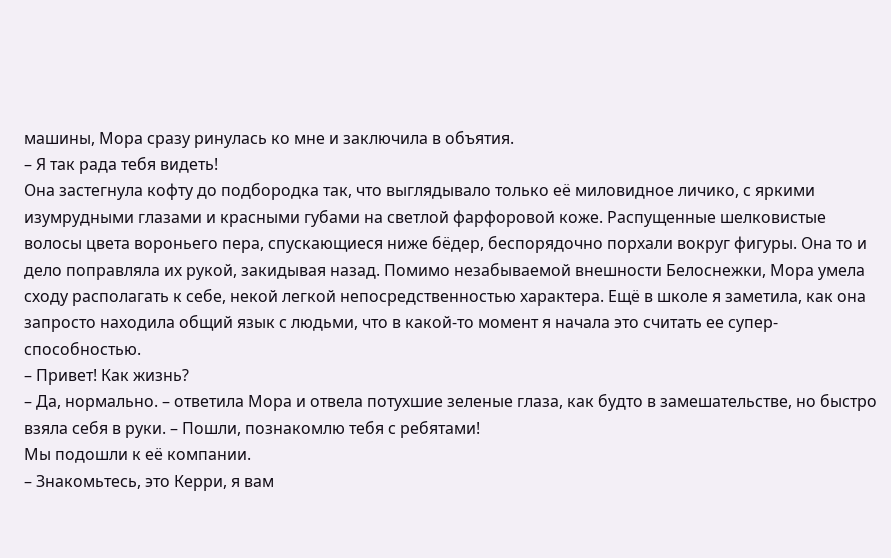машины, Мора сразу ринулась ко мне и заключила в объятия.
– Я так рада тебя видеть!
Она застегнула кофту до подбородка так, что выглядывало только её миловидное личико, с яркими изумрудными глазами и красными губами на светлой фарфоровой коже. Распущенные шелковистые волосы цвета вороньего пера, спускающиеся ниже бёдер, беспорядочно порхали вокруг фигуры. Она то и дело поправляла их рукой, закидывая назад. Помимо незабываемой внешности Белоснежки, Мора умела сходу располагать к себе, некой легкой непосредственностью характера. Ещё в школе я заметила, как она запросто находила общий язык с людьми, что в какой-то момент я начала это считать ее супер-способностью.
– Привет! Как жизнь?
– Да, нормально. – ответила Мора и отвела потухшие зеленые глаза, как будто в замешательстве, но быстро взяла себя в руки. – Пошли, познакомлю тебя с ребятами!
Мы подошли к её компании.
– Знакомьтесь, это Керри, я вам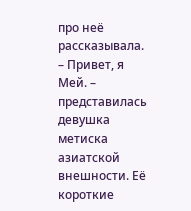про неё рассказывала.
– Привет, я Мей. – представилась девушка метиска азиатской внешности. Её короткие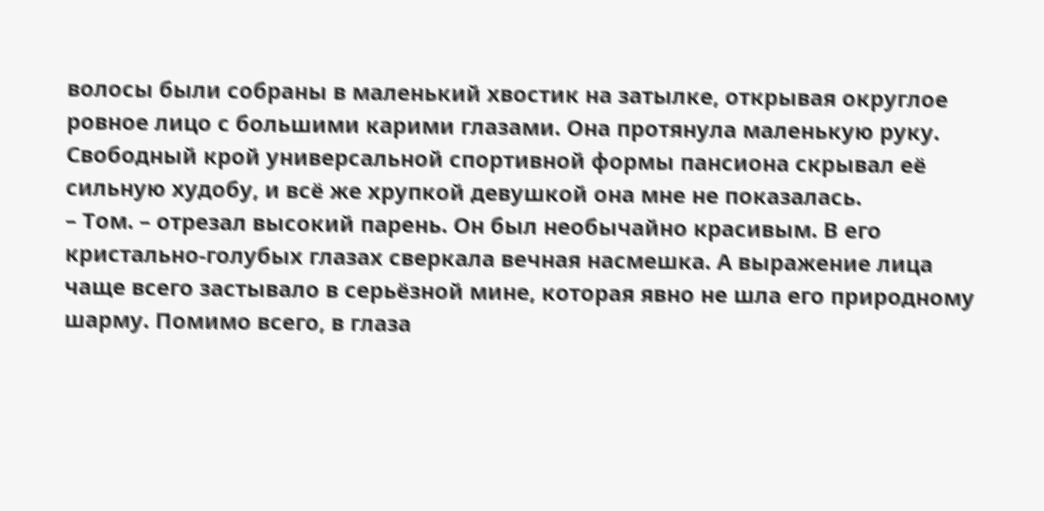волосы были собраны в маленький хвостик на затылке, открывая округлое ровное лицо с большими карими глазами. Она протянула маленькую руку. Свободный крой универсальной спортивной формы пансиона скрывал её сильную худобу, и всё же хрупкой девушкой она мне не показалась.
– Том. – отрезал высокий парень. Он был необычайно красивым. В его кристально-голубых глазах сверкала вечная насмешка. А выражение лица чаще всего застывало в серьёзной мине, которая явно не шла его природному шарму. Помимо всего, в глаза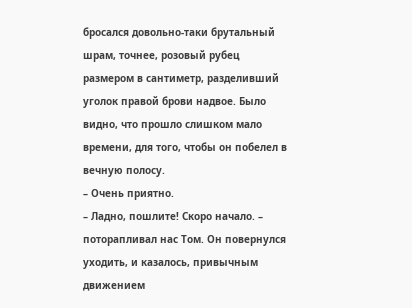бросался довольно-таки брутальный шрам, точнее, розовый рубец размером в сантиметр, разделивший уголок правой брови надвое. Было видно, что прошло слишком мало времени, для того, чтобы он побелел в вечную полосу.
– Очень приятно.
– Ладно, пошлите! Скоро начало. – поторапливал нас Том. Он повернулся уходить, и казалось, привычным движением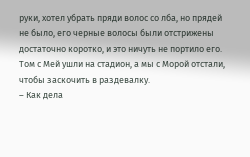руки, хотел убрать пряди волос со лба, но прядей не было, его черные волосы были отстрижены достаточно коротко, и это ничуть не портило его.
Том с Мей ушли на стадион, а мы с Морой отстали, чтобы заскочить в раздевалку.
– Как дела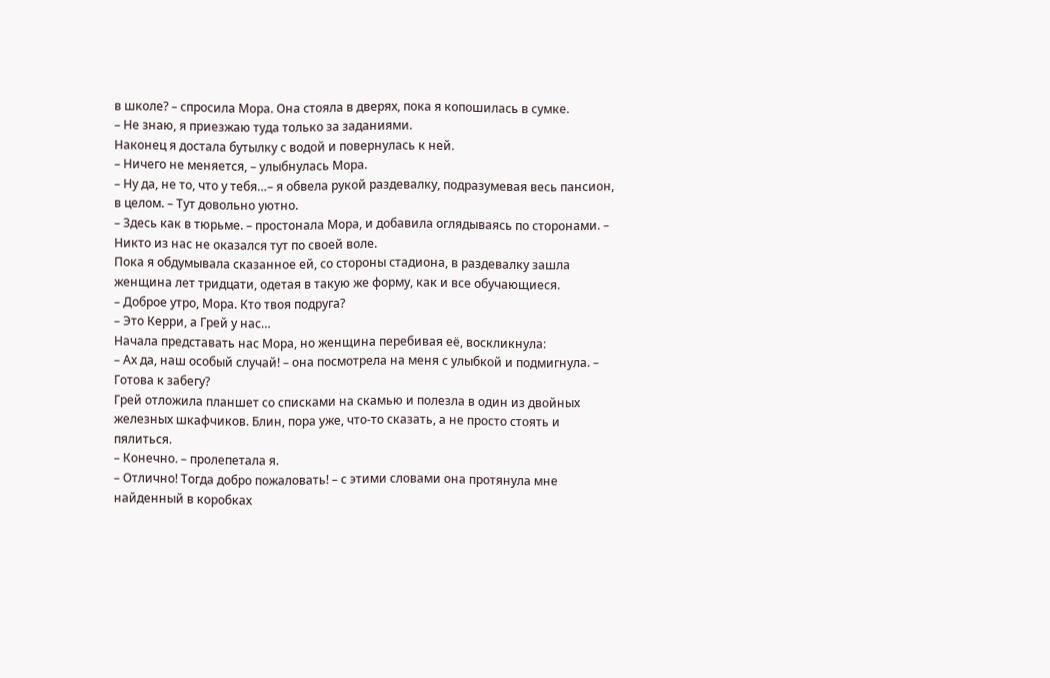в школе? – спросила Мора. Она стояла в дверях, пока я копошилась в сумке.
– Не знаю, я приезжаю туда только за заданиями.
Наконец я достала бутылку с водой и повернулась к ней.
– Ничего не меняется, – улыбнулась Мора.
– Ну да, не то, что у тебя…– я обвела рукой раздевалку, подразумевая весь пансион, в целом. – Тут довольно уютно.
– Здесь как в тюрьме. – простонала Мора, и добавила оглядываясь по сторонами. – Никто из нас не оказался тут по своей воле.
Пока я обдумывала сказанное ей, со стороны стадиона, в раздевалку зашла женщина лет тридцати, одетая в такую же форму, как и все обучающиеся.
– Доброе утро, Мора. Кто твоя подруга?
– Это Керри, а Грей у нас…
Начала представать нас Мора, но женщина перебивая её, воскликнула:
– Ах да, наш особый случай! – она посмотрела на меня с улыбкой и подмигнула. – Готова к забегу?
Грей отложила планшет со списками на скамью и полезла в один из двойных железных шкафчиков. Блин, пора уже, что-то сказать, а не просто стоять и пялиться.
– Конечно. – пролепетала я.
– Отлично! Тогда добро пожаловать! – с этими словами она протянула мне найденный в коробках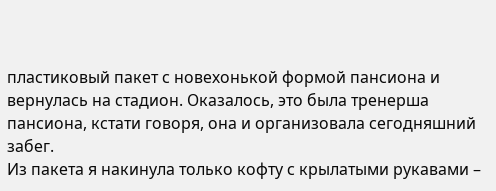пластиковый пакет с новехонькой формой пансиона и вернулась на стадион. Оказалось, это была тренерша пансиона, кстати говоря, она и организовала сегодняшний забег.
Из пакета я накинула только кофту с крылатыми рукавами –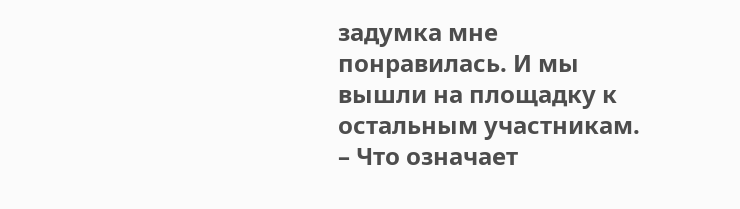задумка мне понравилась. И мы вышли на площадку к остальным участникам.
– Что означает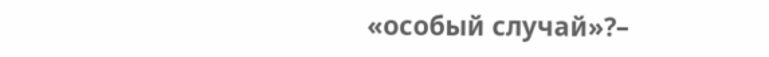«особый случай»?–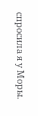спросила я у Моры.